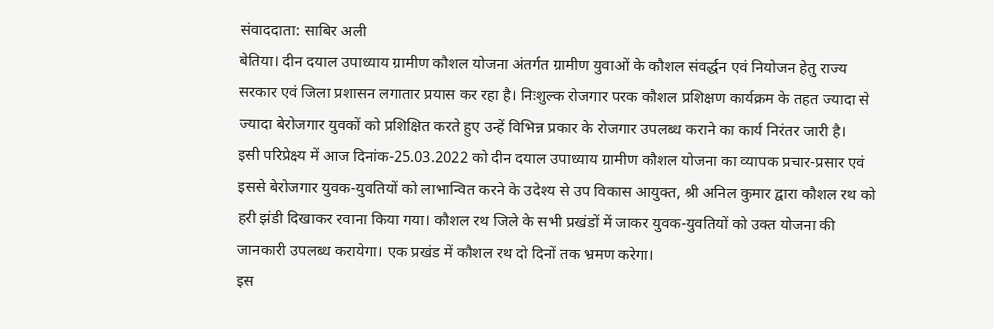संवाददाता: साबिर अली
बेतिया। दीन दयाल उपाध्याय ग्रामीण कौशल योजना अंतर्गत ग्रामीण युवाओं के कौशल संवर्द्धन एवं नियोजन हेतु राज्य सरकार एवं जिला प्रशासन लगातार प्रयास कर रहा है। निःशुल्क रोजगार परक कौशल प्रशिक्षण कार्यक्रम के तहत ज्यादा से ज्यादा बेरोजगार युवकों को प्रशिक्षित करते हुए उन्हें विभिन्न प्रकार के रोजगार उपलब्ध कराने का कार्य निरंतर जारी है।
इसी परिप्रेक्ष्य में आज दिनांक-25.03.2022 को दीन दयाल उपाध्याय ग्रामीण कौशल योजना का व्यापक प्रचार-प्रसार एवं इससे बेरोजगार युवक-युवतियों को लाभान्वित करने के उदेश्य से उप विकास आयुक्त, श्री अनिल कुमार द्वारा कौशल रथ को हरी झंडी दिखाकर रवाना किया गया। कौशल रथ जिले के सभी प्रखंडों में जाकर युवक-युवतियों को उक्त योजना की जानकारी उपलब्ध करायेगा। एक प्रखंड में कौशल रथ दो दिनों तक भ्रमण करेगा।
इस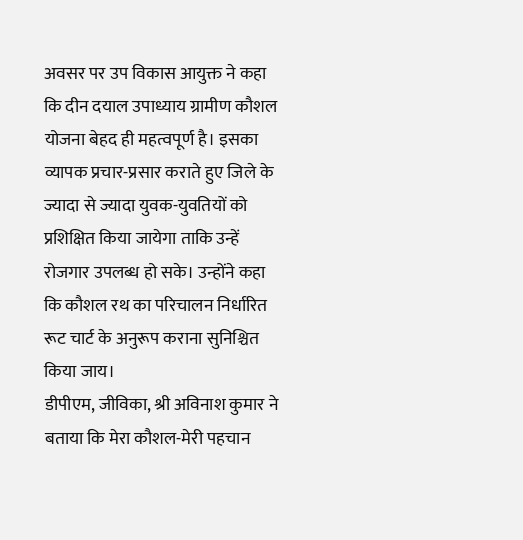अवसर पर उप विकास आयुक्त ने कहा कि दीन दयाल उपाध्याय ग्रामीण कौशल योजना बेहद ही महत्वपूर्ण है। इसका व्यापक प्रचार-प्रसार कराते हुए जिले के ज्यादा से ज्यादा युवक-युवतियों को प्रशिक्षित किया जायेगा ताकि उन्हें रोजगार उपलब्ध हो सके। उन्होंने कहा कि कौशल रथ का परिचालन निर्धारित रूट चार्ट के अनुरूप कराना सुनिश्चित किया जाय।
डीपीएम, जीविका, श्री अविनाश कुमार ने बताया कि मेरा कौशल-मेरी पहचान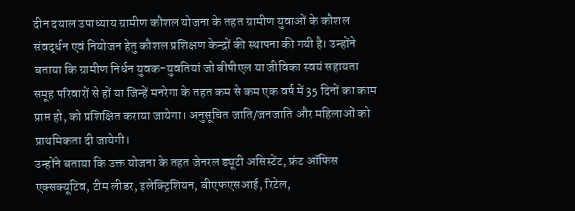दीन दयाल उपाध्याय ग्रामीण कौशल योजना के तहत ग्रामीण युवाओं के कौशल संवर्द्धन एवं नियोजन हेतु कौशल प्रशिक्षण केन्द्रों की स्थापना की गयी है। उन्होंने बताया कि ग्रामीण निर्धन युवक-युवतियां जो बीपीएल या जीविका स्वयं सहायता समूह परिवारों से हों या जिन्हें मनरेगा के तहत कम से कम एक वर्ष में 35 दिनों का काम प्राप्त हो, को प्रशिक्षित कराया जायेगा। अनुसूचित जाति/जनजाति और महिलाओं को प्राथमिकता दी जायेगी।
उन्होंने बताया कि उक्त योजना के तहत जेनरल ड्यूटी असिस्टेंट, फ्रंट ऑफिस एक्सक्यूटिव, टीम लीडर, इलेक्ट्रिशियन, बीएफएसआई, रिटेल,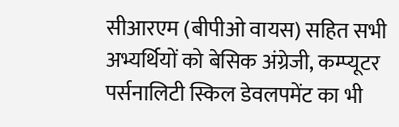सीआरएम (बीपीओ वायस) सहित सभी अभ्यर्थियों को बेसिक अंग्रेजी, कम्प्यूटर पर्सनालिटी स्किल डेवलपमेंट का भी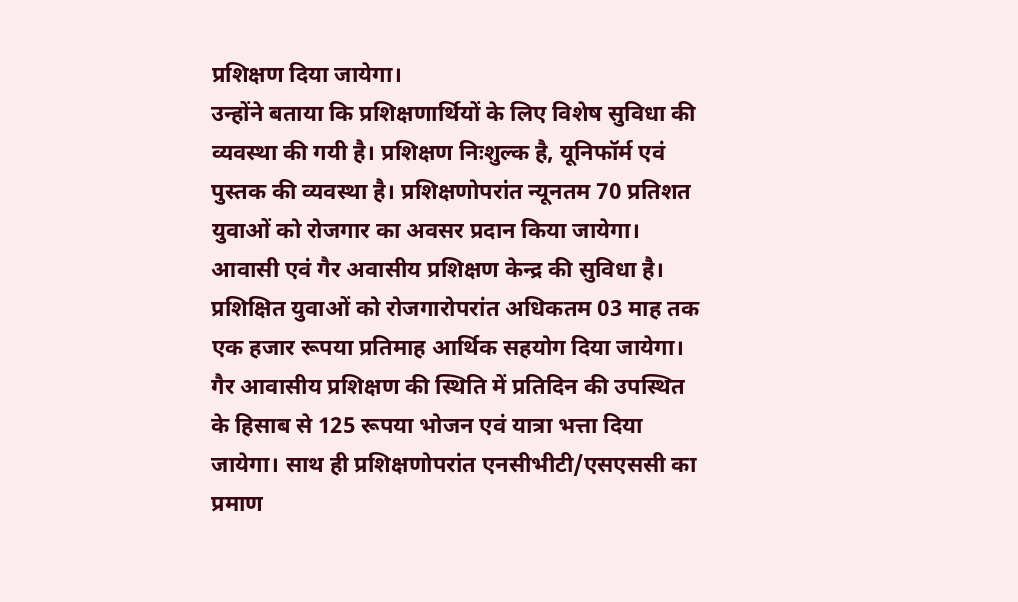प्रशिक्षण दिया जायेगा।
उन्होंने बताया कि प्रशिक्षणार्थियों के लिए विशेष सुविधा की व्यवस्था की गयी है। प्रशिक्षण निःशुल्क है, यूनिफॉर्म एवं पुस्तक की व्यवस्था है। प्रशिक्षणोपरांत न्यूनतम 70 प्रतिशत युवाओं को रोजगार का अवसर प्रदान किया जायेगा। आवासी एवं गैर अवासीय प्रशिक्षण केन्द्र की सुविधा है। प्रशिक्षित युवाओं को रोजगारोपरांत अधिकतम 03 माह तक एक हजार रूपया प्रतिमाह आर्थिक सहयोग दिया जायेगा। गैर आवासीय प्रशिक्षण की स्थिति में प्रतिदिन की उपस्थित के हिसाब से 125 रूपया भोजन एवं यात्रा भत्ता दिया जायेगा। साथ ही प्रशिक्षणोपरांत एनसीभीटी/एसएससी का प्रमाण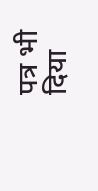पत्र भी दिया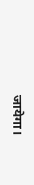जायेगा।